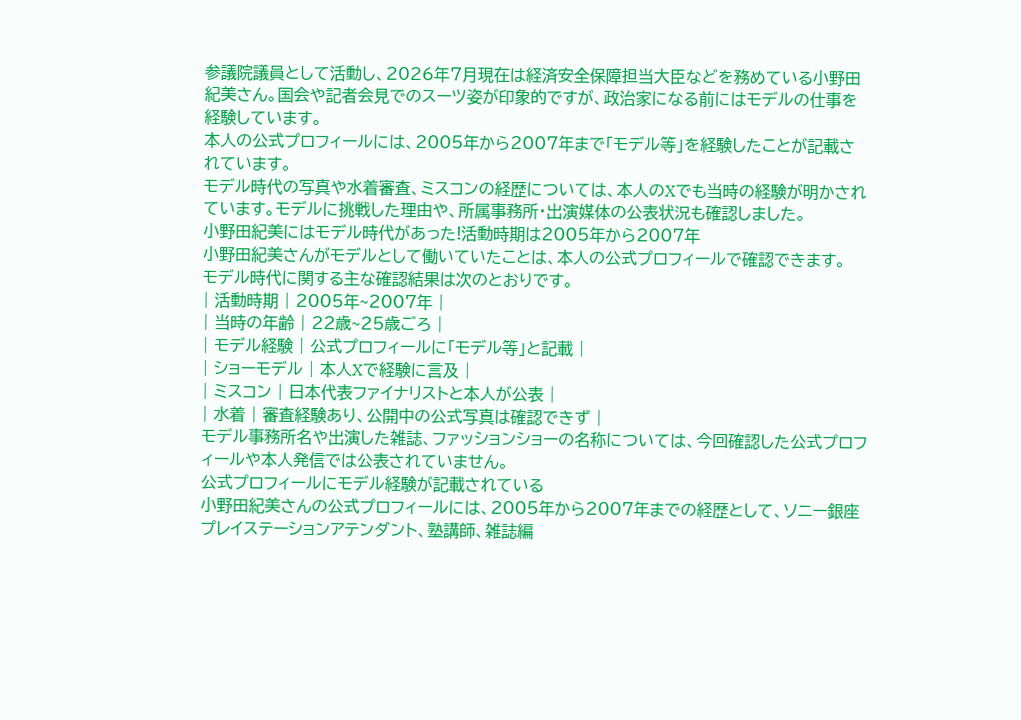参議院議員として活動し、2026年7月現在は経済安全保障担当大臣などを務めている小野田紀美さん。国会や記者会見でのスーツ姿が印象的ですが、政治家になる前にはモデルの仕事を経験しています。
本人の公式プロフィールには、2005年から2007年まで「モデル等」を経験したことが記載されています。
モデル時代の写真や水着審査、ミスコンの経歴については、本人のXでも当時の経験が明かされています。モデルに挑戦した理由や、所属事務所・出演媒体の公表状況も確認しました。
小野田紀美にはモデル時代があった!活動時期は2005年から2007年
小野田紀美さんがモデルとして働いていたことは、本人の公式プロフィールで確認できます。
モデル時代に関する主な確認結果は次のとおりです。
| 活動時期 | 2005年~2007年 |
| 当時の年齢 | 22歳~25歳ごろ |
| モデル経験 | 公式プロフィールに「モデル等」と記載 |
| ショーモデル | 本人Xで経験に言及 |
| ミスコン | 日本代表ファイナリストと本人が公表 |
| 水着 | 審査経験あり、公開中の公式写真は確認できず |
モデル事務所名や出演した雑誌、ファッションショーの名称については、今回確認した公式プロフィールや本人発信では公表されていません。
公式プロフィールにモデル経験が記載されている
小野田紀美さんの公式プロフィールには、2005年から2007年までの経歴として、ソニー銀座プレイステーションアテンダント、塾講師、雑誌編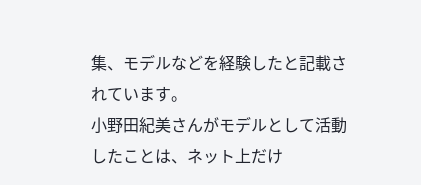集、モデルなどを経験したと記載されています。
小野田紀美さんがモデルとして活動したことは、ネット上だけ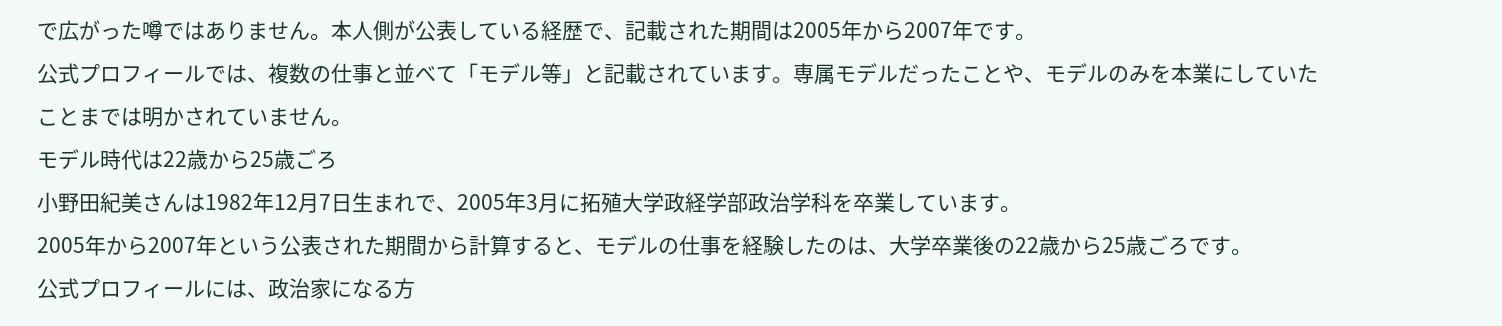で広がった噂ではありません。本人側が公表している経歴で、記載された期間は2005年から2007年です。
公式プロフィールでは、複数の仕事と並べて「モデル等」と記載されています。専属モデルだったことや、モデルのみを本業にしていたことまでは明かされていません。
モデル時代は22歳から25歳ごろ
小野田紀美さんは1982年12月7日生まれで、2005年3月に拓殖大学政経学部政治学科を卒業しています。
2005年から2007年という公表された期間から計算すると、モデルの仕事を経験したのは、大学卒業後の22歳から25歳ごろです。
公式プロフィールには、政治家になる方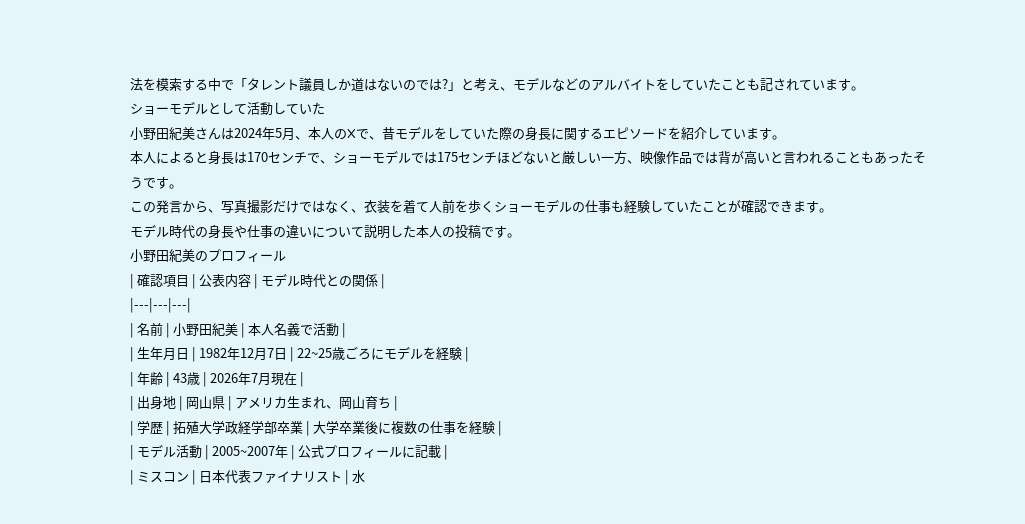法を模索する中で「タレント議員しか道はないのでは?」と考え、モデルなどのアルバイトをしていたことも記されています。
ショーモデルとして活動していた
小野田紀美さんは2024年5月、本人のXで、昔モデルをしていた際の身長に関するエピソードを紹介しています。
本人によると身長は170センチで、ショーモデルでは175センチほどないと厳しい一方、映像作品では背が高いと言われることもあったそうです。
この発言から、写真撮影だけではなく、衣装を着て人前を歩くショーモデルの仕事も経験していたことが確認できます。
モデル時代の身長や仕事の違いについて説明した本人の投稿です。
小野田紀美のプロフィール
| 確認項目 | 公表内容 | モデル時代との関係 |
|---|---|---|
| 名前 | 小野田紀美 | 本人名義で活動 |
| 生年月日 | 1982年12月7日 | 22~25歳ごろにモデルを経験 |
| 年齢 | 43歳 | 2026年7月現在 |
| 出身地 | 岡山県 | アメリカ生まれ、岡山育ち |
| 学歴 | 拓殖大学政経学部卒業 | 大学卒業後に複数の仕事を経験 |
| モデル活動 | 2005~2007年 | 公式プロフィールに記載 |
| ミスコン | 日本代表ファイナリスト | 水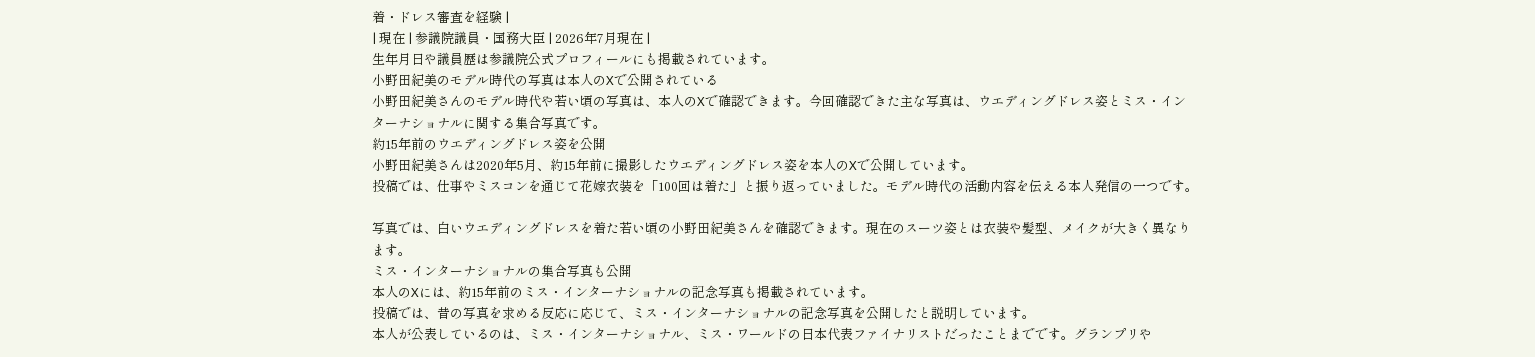着・ドレス審査を経験 |
| 現在 | 参議院議員・国務大臣 | 2026年7月現在 |
生年月日や議員歴は参議院公式プロフィールにも掲載されています。
小野田紀美のモデル時代の写真は本人のXで公開されている
小野田紀美さんのモデル時代や若い頃の写真は、本人のXで確認できます。今回確認できた主な写真は、ウエディングドレス姿とミス・インターナショナルに関する集合写真です。
約15年前のウエディングドレス姿を公開
小野田紀美さんは2020年5月、約15年前に撮影したウエディングドレス姿を本人のXで公開しています。
投稿では、仕事やミスコンを通じて花嫁衣装を「100回は着た」と振り返っていました。モデル時代の活動内容を伝える本人発信の一つです。

写真では、白いウエディングドレスを着た若い頃の小野田紀美さんを確認できます。現在のスーツ姿とは衣装や髪型、メイクが大きく異なります。
ミス・インターナショナルの集合写真も公開
本人のXには、約15年前のミス・インターナショナルの記念写真も掲載されています。
投稿では、昔の写真を求める反応に応じて、ミス・インターナショナルの記念写真を公開したと説明しています。
本人が公表しているのは、ミス・インターナショナル、ミス・ワールドの日本代表ファイナリストだったことまでです。グランプリや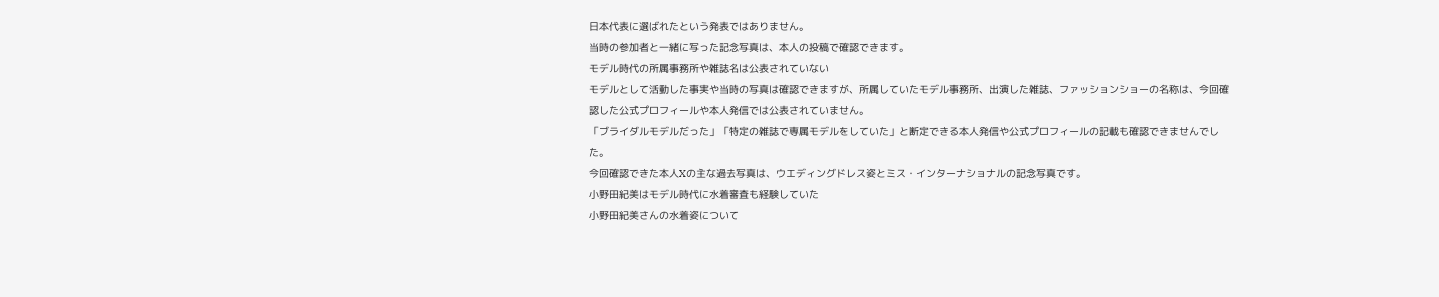日本代表に選ばれたという発表ではありません。
当時の参加者と一緒に写った記念写真は、本人の投稿で確認できます。
モデル時代の所属事務所や雑誌名は公表されていない
モデルとして活動した事実や当時の写真は確認できますが、所属していたモデル事務所、出演した雑誌、ファッションショーの名称は、今回確認した公式プロフィールや本人発信では公表されていません。
「ブライダルモデルだった」「特定の雑誌で専属モデルをしていた」と断定できる本人発信や公式プロフィールの記載も確認できませんでした。
今回確認できた本人Xの主な過去写真は、ウエディングドレス姿とミス・インターナショナルの記念写真です。
小野田紀美はモデル時代に水着審査も経験していた
小野田紀美さんの水着姿について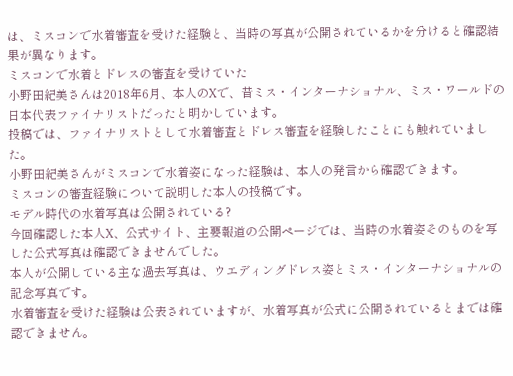は、ミスコンで水着審査を受けた経験と、当時の写真が公開されているかを分けると確認結果が異なります。
ミスコンで水着とドレスの審査を受けていた
小野田紀美さんは2018年6月、本人のXで、昔ミス・インターナショナル、ミス・ワールドの日本代表ファイナリストだったと明かしています。
投稿では、ファイナリストとして水着審査とドレス審査を経験したことにも触れていました。
小野田紀美さんがミスコンで水着姿になった経験は、本人の発言から確認できます。
ミスコンの審査経験について説明した本人の投稿です。
モデル時代の水着写真は公開されている?
今回確認した本人X、公式サイト、主要報道の公開ページでは、当時の水着姿そのものを写した公式写真は確認できませんでした。
本人が公開している主な過去写真は、ウエディングドレス姿とミス・インターナショナルの記念写真です。
水着審査を受けた経験は公表されていますが、水着写真が公式に公開されているとまでは確認できません。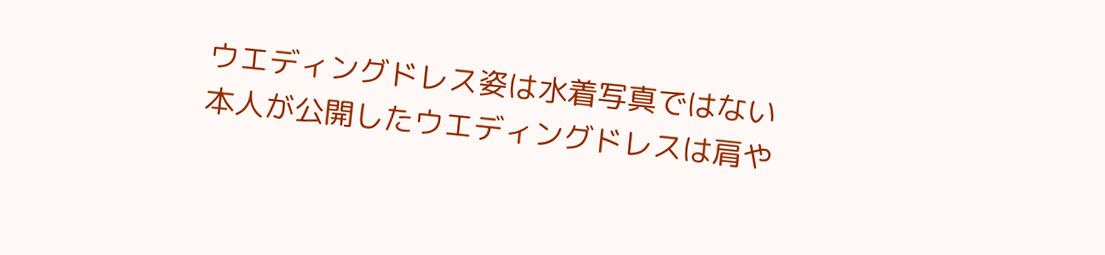ウエディングドレス姿は水着写真ではない
本人が公開したウエディングドレスは肩や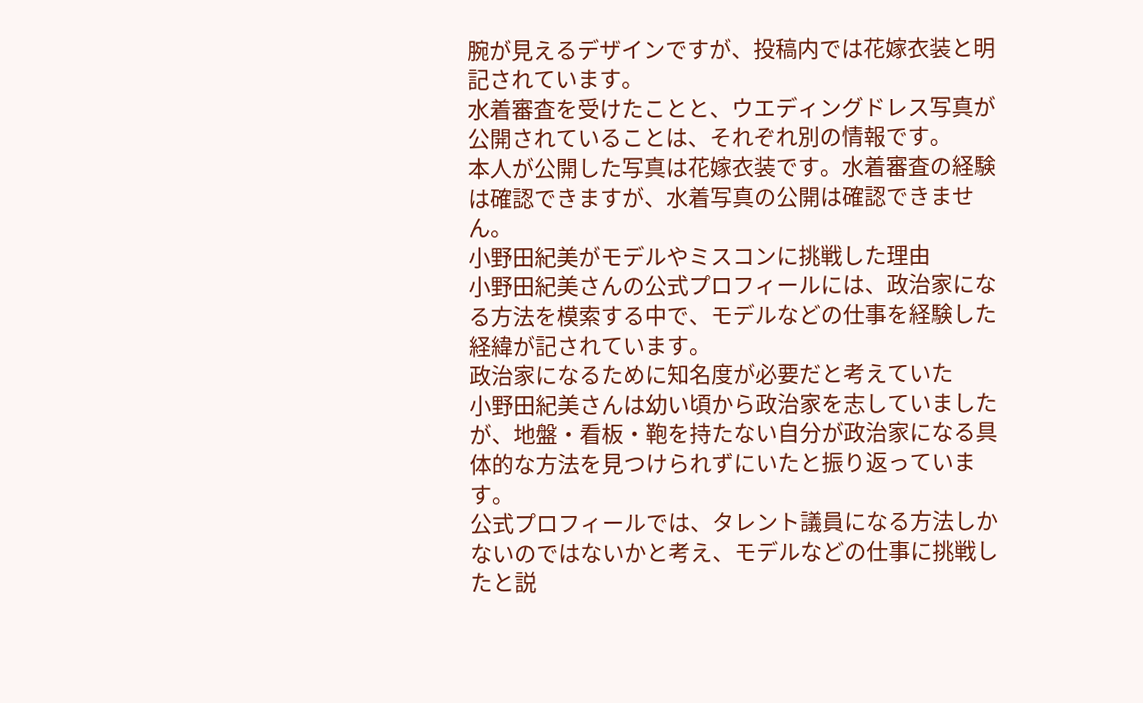腕が見えるデザインですが、投稿内では花嫁衣装と明記されています。
水着審査を受けたことと、ウエディングドレス写真が公開されていることは、それぞれ別の情報です。
本人が公開した写真は花嫁衣装です。水着審査の経験は確認できますが、水着写真の公開は確認できません。
小野田紀美がモデルやミスコンに挑戦した理由
小野田紀美さんの公式プロフィールには、政治家になる方法を模索する中で、モデルなどの仕事を経験した経緯が記されています。
政治家になるために知名度が必要だと考えていた
小野田紀美さんは幼い頃から政治家を志していましたが、地盤・看板・鞄を持たない自分が政治家になる具体的な方法を見つけられずにいたと振り返っています。
公式プロフィールでは、タレント議員になる方法しかないのではないかと考え、モデルなどの仕事に挑戦したと説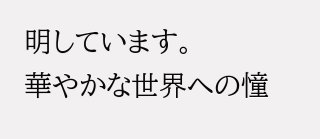明しています。
華やかな世界への憧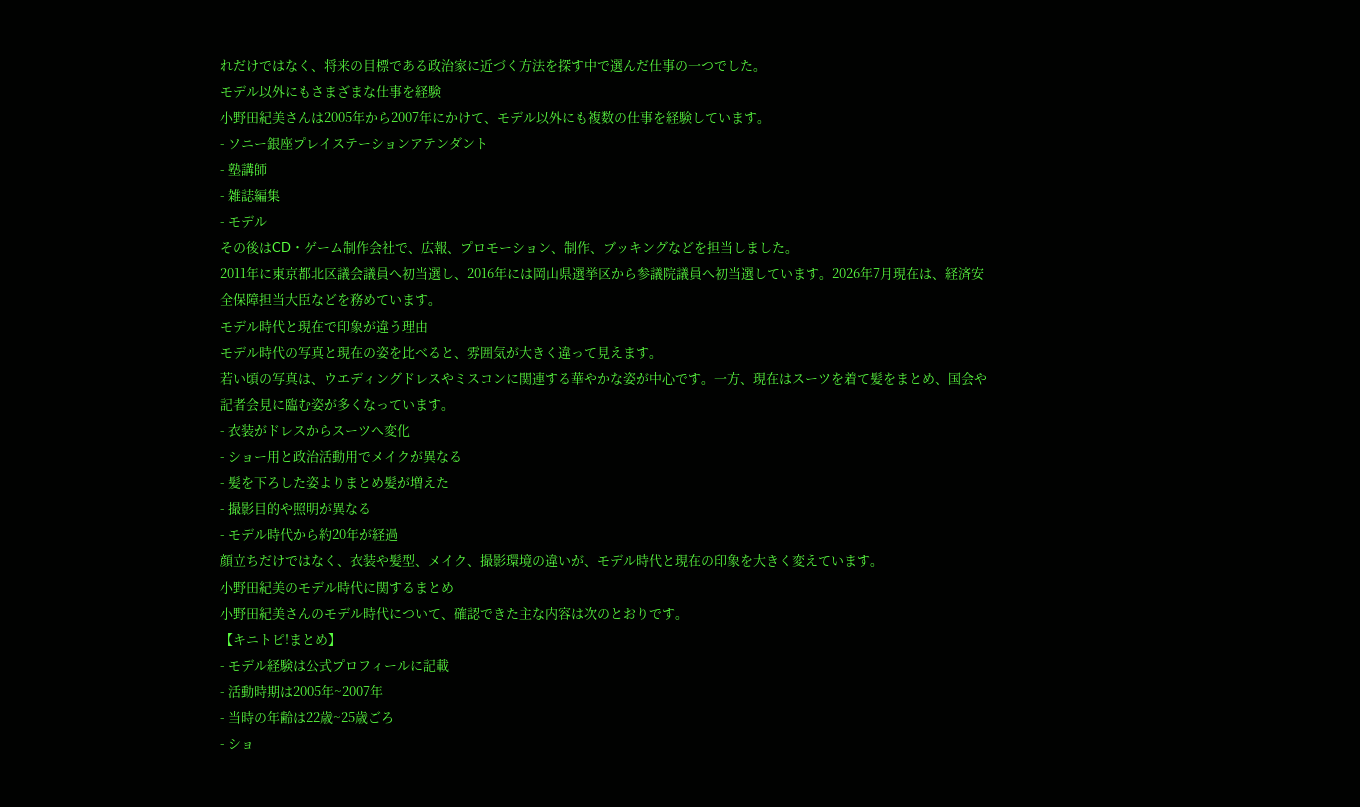れだけではなく、将来の目標である政治家に近づく方法を探す中で選んだ仕事の一つでした。
モデル以外にもさまざまな仕事を経験
小野田紀美さんは2005年から2007年にかけて、モデル以外にも複数の仕事を経験しています。
- ソニー銀座プレイステーションアテンダント
- 塾講師
- 雑誌編集
- モデル
その後はCD・ゲーム制作会社で、広報、プロモーション、制作、ブッキングなどを担当しました。
2011年に東京都北区議会議員へ初当選し、2016年には岡山県選挙区から参議院議員へ初当選しています。2026年7月現在は、経済安全保障担当大臣などを務めています。
モデル時代と現在で印象が違う理由
モデル時代の写真と現在の姿を比べると、雰囲気が大きく違って見えます。
若い頃の写真は、ウエディングドレスやミスコンに関連する華やかな姿が中心です。一方、現在はスーツを着て髪をまとめ、国会や記者会見に臨む姿が多くなっています。
- 衣装がドレスからスーツへ変化
- ショー用と政治活動用でメイクが異なる
- 髪を下ろした姿よりまとめ髪が増えた
- 撮影目的や照明が異なる
- モデル時代から約20年が経過
顔立ちだけではなく、衣装や髪型、メイク、撮影環境の違いが、モデル時代と現在の印象を大きく変えています。
小野田紀美のモデル時代に関するまとめ
小野田紀美さんのモデル時代について、確認できた主な内容は次のとおりです。
【キニトピ!まとめ】
- モデル経験は公式プロフィールに記載
- 活動時期は2005年~2007年
- 当時の年齢は22歳~25歳ごろ
- ショ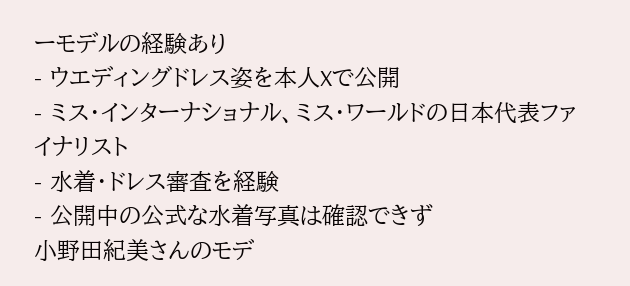ーモデルの経験あり
- ウエディングドレス姿を本人Xで公開
- ミス・インターナショナル、ミス・ワールドの日本代表ファイナリスト
- 水着・ドレス審査を経験
- 公開中の公式な水着写真は確認できず
小野田紀美さんのモデ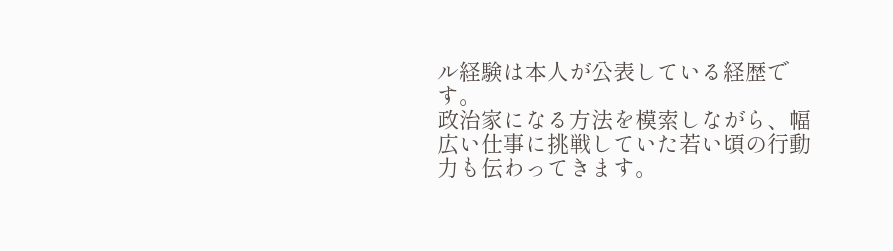ル経験は本人が公表している経歴です。
政治家になる方法を模索しながら、幅広い仕事に挑戦していた若い頃の行動力も伝わってきます。